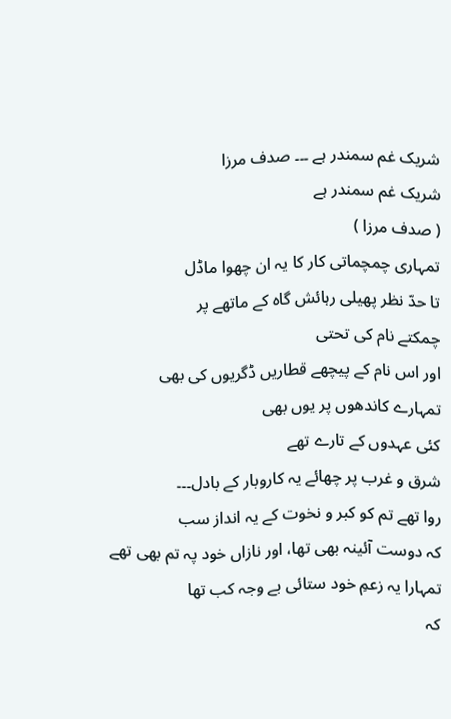شریک غم سمندر ہے ۔۔۔ صدف مرزا
شریک غم سمندر ہے
( صدف مرزا )
تمہاری چمچماتی کار کا یہ ان چھوا ماڈل
تا حدّ نظر پھیلی رہائش گاہ کے ماتھے پر
چمکتے نام کی تحتی
اور اس نام کے پیچھے قطاریں ڈگریوں کی بھی
تمہارے کاندھوں پر یوں بھی
کئی عہدوں کے تارے تھے
شرق و غرب پر چھائے یہ کاروبار کے بادل۔۔۔
روا تھے تم کو کبر و نخوت کے یہ انداز سب
کہ دوست آئینہ بھی تھا، اور نازاں خود پہ تم بھی تھے
تمہارا یہ زعمِ خود ستائی بے وجہ کب تھا
کہ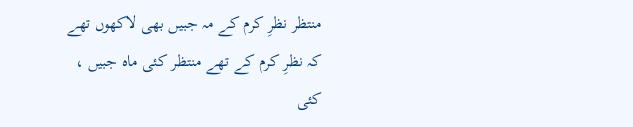منتظر نظرِ کرم کے مہ جبیں بھی لاکھوں تھے
کہ نظرِ کرم کے تھے منتظر کئی ماہ جبیں ، کئی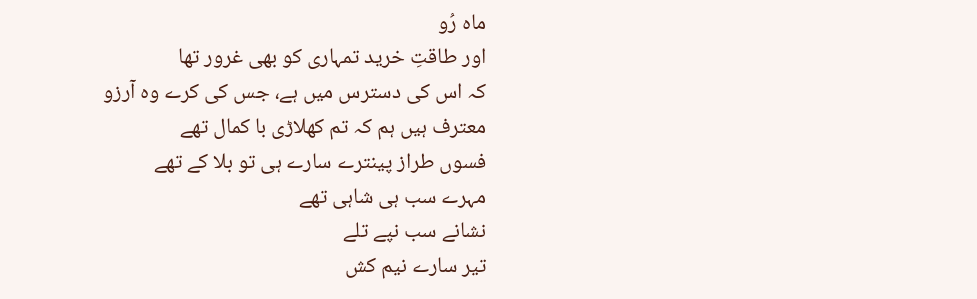ماہ رُو
اور طاقتِ خرید تمہاری کو بھی غرور تھا
کہ اس کی دسترس میں ہے، جس کی کرے وہ آرزو
معترف ہیں ہم کہ تم کھلاڑی با کمال تھے
فسوں طراز پینترے سارے ہی تو بلا کے تھے
مہرے سب ہی شاہی تھے
نشانے سب نپے تلے
تیر سارے نیم کش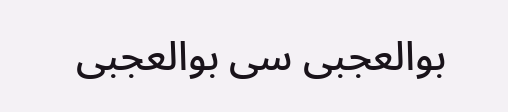بوالعجبی سی بوالعجبی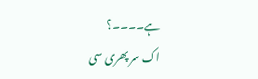ہے۔۔۔۔؟
اک سر پھری سی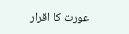عورت کا اقرار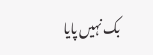بک نہیں پایا